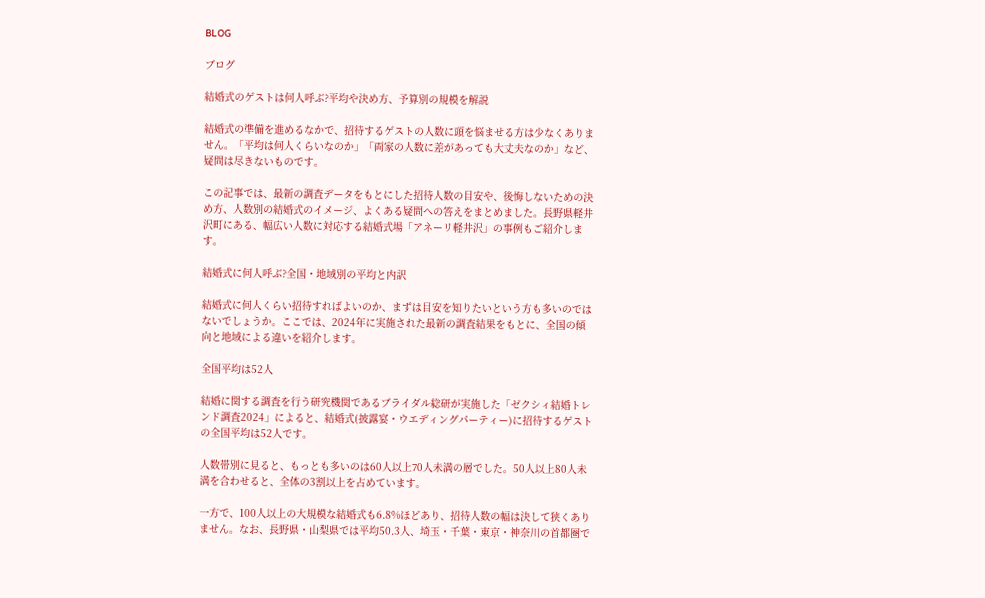BLOG

ブログ

結婚式のゲストは何人呼ぶ?平均や決め方、予算別の規模を解説

結婚式の準備を進めるなかで、招待するゲストの人数に頭を悩ませる方は少なくありません。「平均は何人くらいなのか」「両家の人数に差があっても大丈夫なのか」など、疑問は尽きないものです。

この記事では、最新の調査データをもとにした招待人数の目安や、後悔しないための決め方、人数別の結婚式のイメージ、よくある疑問への答えをまとめました。長野県軽井沢町にある、幅広い人数に対応する結婚式場「アネーリ軽井沢」の事例もご紹介します。

結婚式に何人呼ぶ?全国・地域別の平均と内訳

結婚式に何人くらい招待すればよいのか、まずは目安を知りたいという方も多いのではないでしょうか。ここでは、2024年に実施された最新の調査結果をもとに、全国の傾向と地域による違いを紹介します。

全国平均は52人

結婚に関する調査を行う研究機関であるブライダル総研が実施した「ゼクシィ結婚トレンド調査2024」によると、結婚式(披露宴・ウエディングパーティー)に招待するゲストの全国平均は52人です。

人数帯別に見ると、もっとも多いのは60人以上70人未満の層でした。50人以上80人未満を合わせると、全体の3割以上を占めています。

一方で、100人以上の大規模な結婚式も6.8%ほどあり、招待人数の幅は決して狭くありません。なお、長野県・山梨県では平均50.3人、埼玉・千葉・東京・神奈川の首都圏で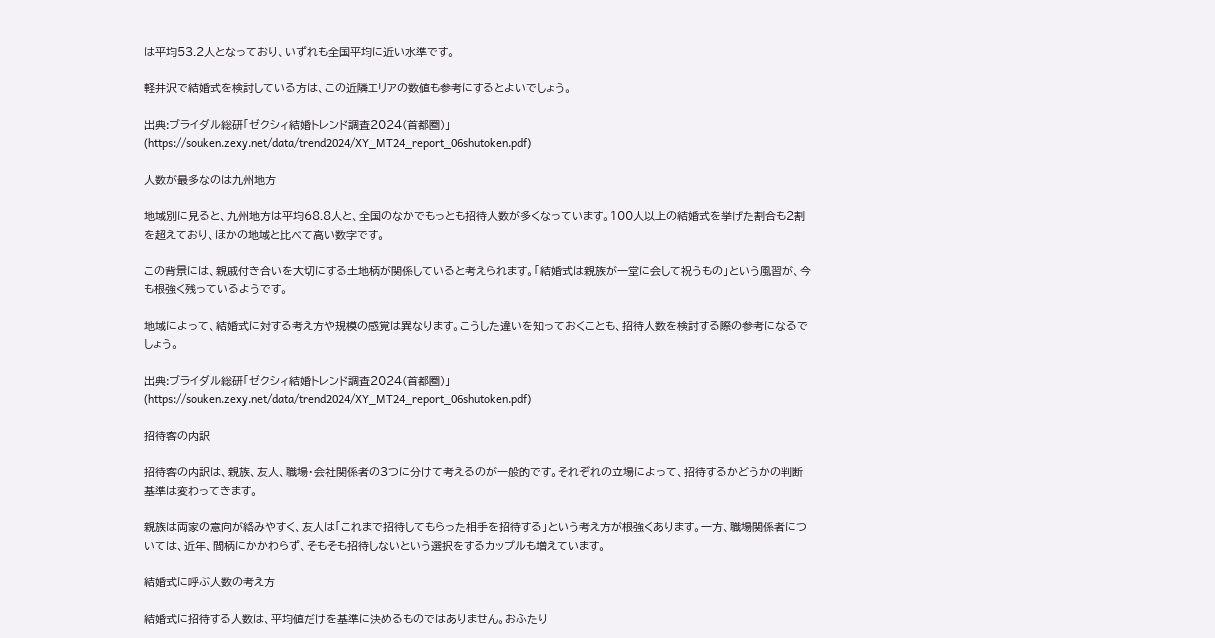は平均53.2人となっており、いずれも全国平均に近い水準です。

軽井沢で結婚式を検討している方は、この近隣エリアの数値も参考にするとよいでしょう。

出典:ブライダル総研「ゼクシィ結婚トレンド調査2024(首都圏)」(https://souken.zexy.net/data/trend2024/XY_MT24_report_06shutoken.pdf)

人数が最多なのは九州地方

地域別に見ると、九州地方は平均68.8人と、全国のなかでもっとも招待人数が多くなっています。100人以上の結婚式を挙げた割合も2割を超えており、ほかの地域と比べて高い数字です。

この背景には、親戚付き合いを大切にする土地柄が関係していると考えられます。「結婚式は親族が一堂に会して祝うもの」という風習が、今も根強く残っているようです。

地域によって、結婚式に対する考え方や規模の感覚は異なります。こうした違いを知っておくことも、招待人数を検討する際の参考になるでしょう。

出典:ブライダル総研「ゼクシィ結婚トレンド調査2024(首都圏)」(https://souken.zexy.net/data/trend2024/XY_MT24_report_06shutoken.pdf)

招待客の内訳

招待客の内訳は、親族、友人、職場・会社関係者の3つに分けて考えるのが一般的です。それぞれの立場によって、招待するかどうかの判断基準は変わってきます。

親族は両家の意向が絡みやすく、友人は「これまで招待してもらった相手を招待する」という考え方が根強くあります。一方、職場関係者については、近年、間柄にかかわらず、そもそも招待しないという選択をするカップルも増えています。

結婚式に呼ぶ人数の考え方

結婚式に招待する人数は、平均値だけを基準に決めるものではありません。おふたり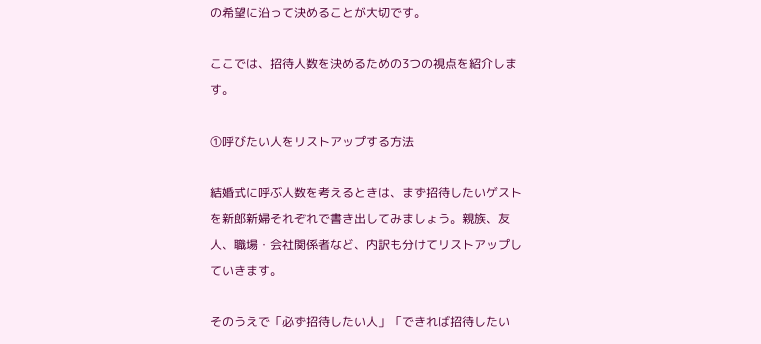の希望に沿って決めることが大切です。

ここでは、招待人数を決めるための3つの視点を紹介します。

①呼びたい人をリストアップする方法

結婚式に呼ぶ人数を考えるときは、まず招待したいゲストを新郎新婦それぞれで書き出してみましょう。親族、友人、職場・会社関係者など、内訳も分けてリストアップしていきます。

そのうえで「必ず招待したい人」「できれば招待したい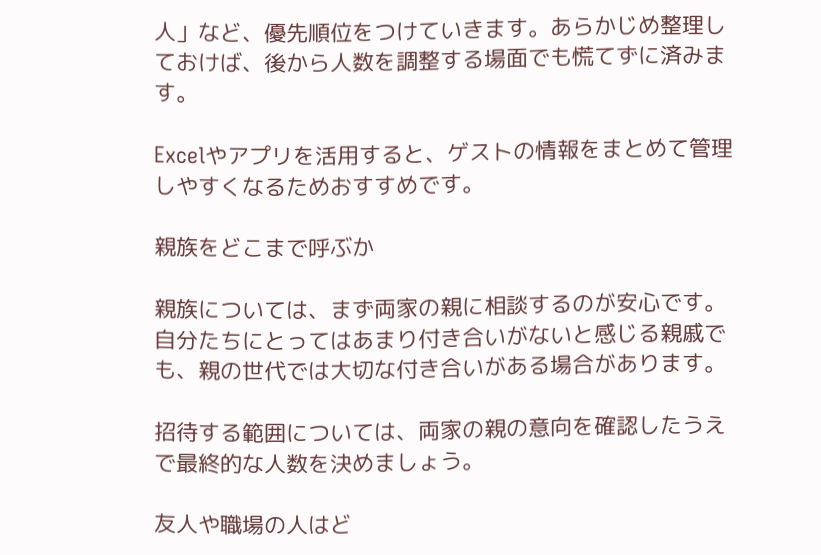人」など、優先順位をつけていきます。あらかじめ整理しておけば、後から人数を調整する場面でも慌てずに済みます。

Excelやアプリを活用すると、ゲストの情報をまとめて管理しやすくなるためおすすめです。

親族をどこまで呼ぶか

親族については、まず両家の親に相談するのが安心です。自分たちにとってはあまり付き合いがないと感じる親戚でも、親の世代では大切な付き合いがある場合があります。

招待する範囲については、両家の親の意向を確認したうえで最終的な人数を決めましょう。

友人や職場の人はど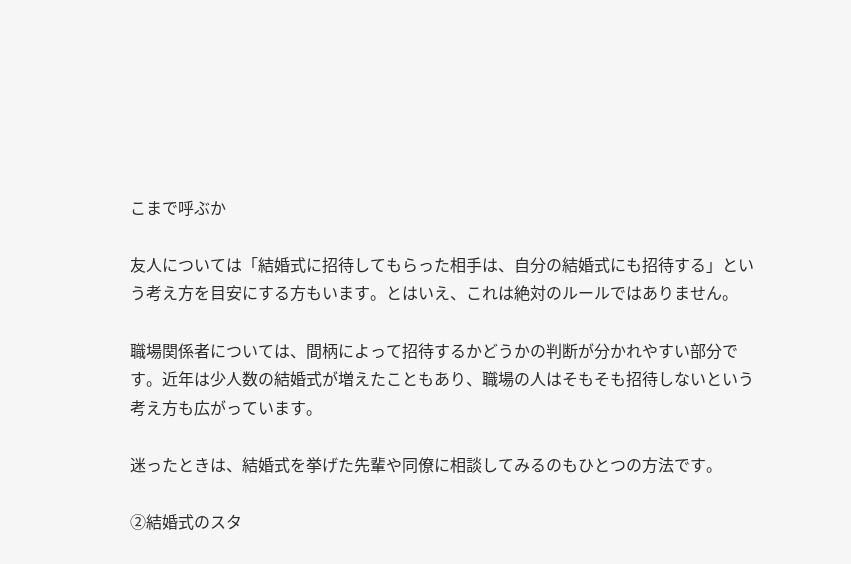こまで呼ぶか

友人については「結婚式に招待してもらった相手は、自分の結婚式にも招待する」という考え方を目安にする方もいます。とはいえ、これは絶対のルールではありません。

職場関係者については、間柄によって招待するかどうかの判断が分かれやすい部分です。近年は少人数の結婚式が増えたこともあり、職場の人はそもそも招待しないという考え方も広がっています。

迷ったときは、結婚式を挙げた先輩や同僚に相談してみるのもひとつの方法です。

②結婚式のスタ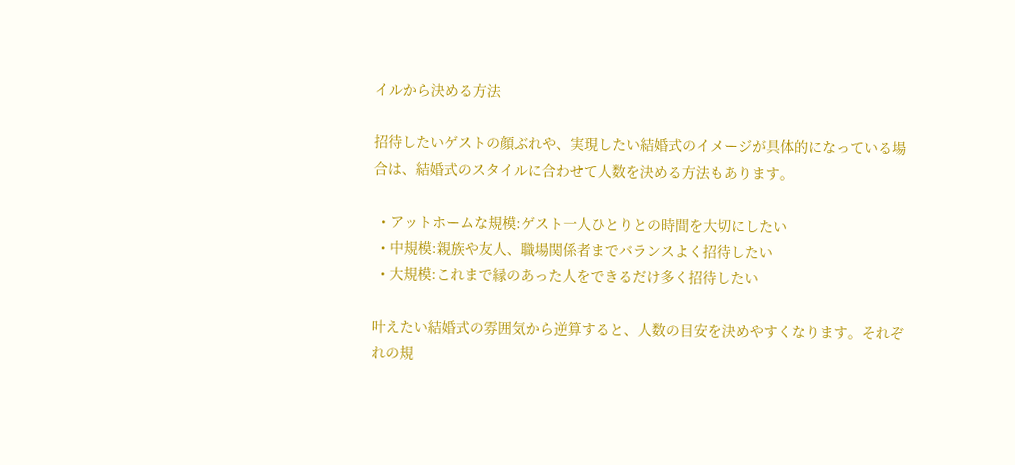イルから決める方法

招待したいゲストの顔ぶれや、実現したい結婚式のイメージが具体的になっている場合は、結婚式のスタイルに合わせて人数を決める方法もあります。

  • アットホームな規模:ゲスト一人ひとりとの時間を大切にしたい
  • 中規模:親族や友人、職場関係者までバランスよく招待したい
  • 大規模:これまで縁のあった人をできるだけ多く招待したい

叶えたい結婚式の雰囲気から逆算すると、人数の目安を決めやすくなります。それぞれの規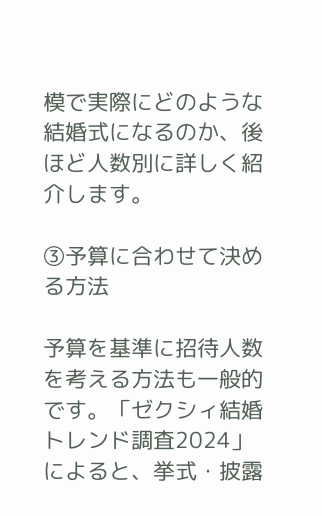模で実際にどのような結婚式になるのか、後ほど人数別に詳しく紹介します。

③予算に合わせて決める方法

予算を基準に招待人数を考える方法も一般的です。「ゼクシィ結婚トレンド調査2024」によると、挙式・披露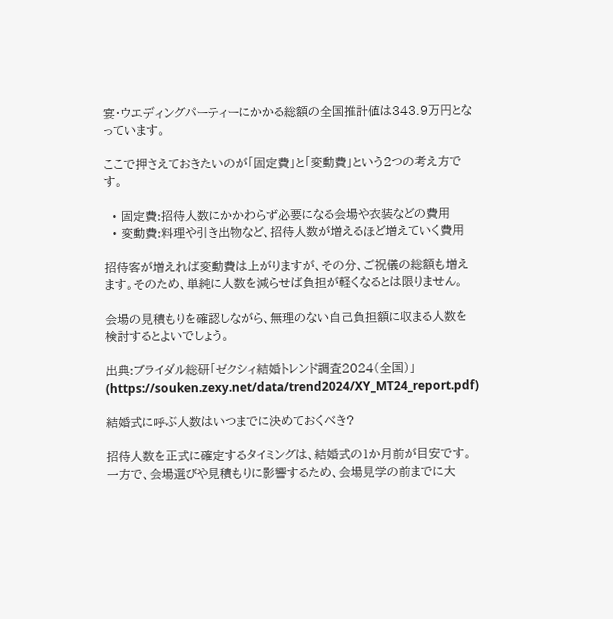宴・ウエディングパーティーにかかる総額の全国推計値は343.9万円となっています。

ここで押さえておきたいのが「固定費」と「変動費」という2つの考え方です。

  • 固定費:招待人数にかかわらず必要になる会場や衣装などの費用
  • 変動費:料理や引き出物など、招待人数が増えるほど増えていく費用

招待客が増えれば変動費は上がりますが、その分、ご祝儀の総額も増えます。そのため、単純に人数を減らせば負担が軽くなるとは限りません。

会場の見積もりを確認しながら、無理のない自己負担額に収まる人数を検討するとよいでしょう。

出典:ブライダル総研「ゼクシィ結婚トレンド調査2024(全国)」(https://souken.zexy.net/data/trend2024/XY_MT24_report.pdf)

結婚式に呼ぶ人数はいつまでに決めておくべき?

招待人数を正式に確定するタイミングは、結婚式の1か月前が目安です。一方で、会場選びや見積もりに影響するため、会場見学の前までに大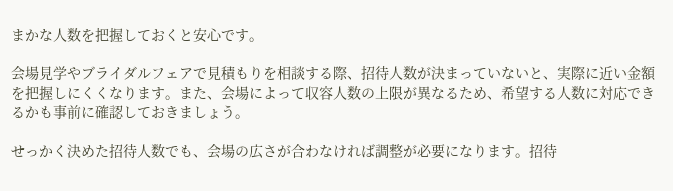まかな人数を把握しておくと安心です。

会場見学やブライダルフェアで見積もりを相談する際、招待人数が決まっていないと、実際に近い金額を把握しにくくなります。また、会場によって収容人数の上限が異なるため、希望する人数に対応できるかも事前に確認しておきましょう。

せっかく決めた招待人数でも、会場の広さが合わなければ調整が必要になります。招待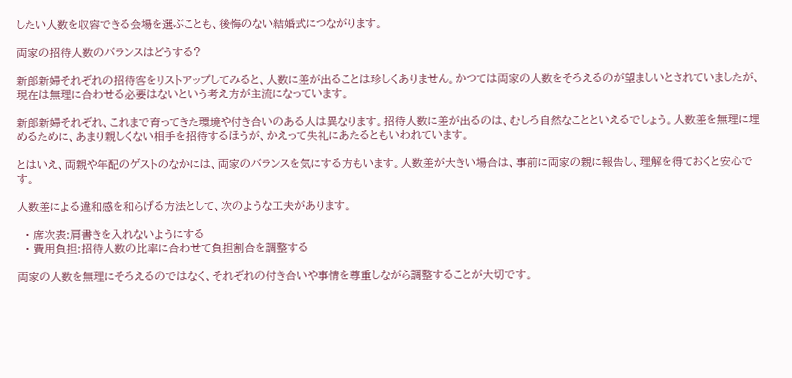したい人数を収容できる会場を選ぶことも、後悔のない結婚式につながります。

両家の招待人数のバランスはどうする?

新郎新婦それぞれの招待客をリストアップしてみると、人数に差が出ることは珍しくありません。かつては両家の人数をそろえるのが望ましいとされていましたが、現在は無理に合わせる必要はないという考え方が主流になっています。

新郎新婦それぞれ、これまで育ってきた環境や付き合いのある人は異なります。招待人数に差が出るのは、むしろ自然なことといえるでしょう。人数差を無理に埋めるために、あまり親しくない相手を招待するほうが、かえって失礼にあたるともいわれています。

とはいえ、両親や年配のゲストのなかには、両家のバランスを気にする方もいます。人数差が大きい場合は、事前に両家の親に報告し、理解を得ておくと安心です。

人数差による違和感を和らげる方法として、次のような工夫があります。

  • 席次表:肩書きを入れないようにする
  • 費用負担:招待人数の比率に合わせて負担割合を調整する

両家の人数を無理にそろえるのではなく、それぞれの付き合いや事情を尊重しながら調整することが大切です。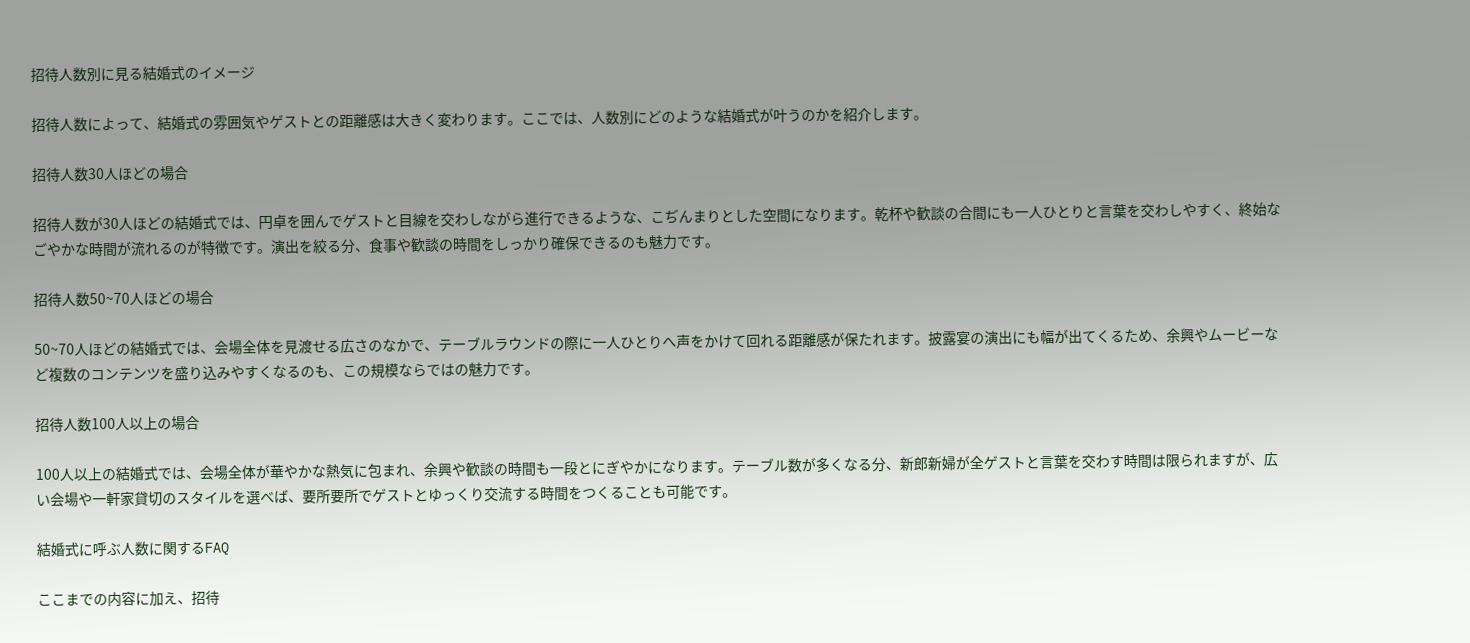招待人数別に見る結婚式のイメージ

招待人数によって、結婚式の雰囲気やゲストとの距離感は大きく変わります。ここでは、人数別にどのような結婚式が叶うのかを紹介します。

招待人数30人ほどの場合

招待人数が30人ほどの結婚式では、円卓を囲んでゲストと目線を交わしながら進行できるような、こぢんまりとした空間になります。乾杯や歓談の合間にも一人ひとりと言葉を交わしやすく、終始なごやかな時間が流れるのが特徴です。演出を絞る分、食事や歓談の時間をしっかり確保できるのも魅力です。

招待人数50~70人ほどの場合

50~70人ほどの結婚式では、会場全体を見渡せる広さのなかで、テーブルラウンドの際に一人ひとりへ声をかけて回れる距離感が保たれます。披露宴の演出にも幅が出てくるため、余興やムービーなど複数のコンテンツを盛り込みやすくなるのも、この規模ならではの魅力です。

招待人数100人以上の場合

100人以上の結婚式では、会場全体が華やかな熱気に包まれ、余興や歓談の時間も一段とにぎやかになります。テーブル数が多くなる分、新郎新婦が全ゲストと言葉を交わす時間は限られますが、広い会場や一軒家貸切のスタイルを選べば、要所要所でゲストとゆっくり交流する時間をつくることも可能です。

結婚式に呼ぶ人数に関するFAQ

ここまでの内容に加え、招待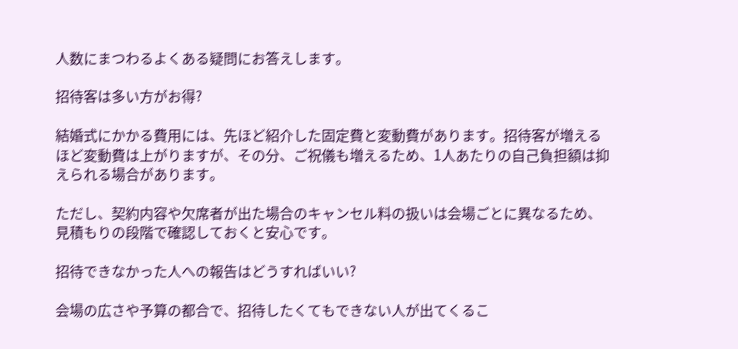人数にまつわるよくある疑問にお答えします。

招待客は多い方がお得?

結婚式にかかる費用には、先ほど紹介した固定費と変動費があります。招待客が増えるほど変動費は上がりますが、その分、ご祝儀も増えるため、1人あたりの自己負担額は抑えられる場合があります。

ただし、契約内容や欠席者が出た場合のキャンセル料の扱いは会場ごとに異なるため、見積もりの段階で確認しておくと安心です。

招待できなかった人への報告はどうすればいい?

会場の広さや予算の都合で、招待したくてもできない人が出てくるこ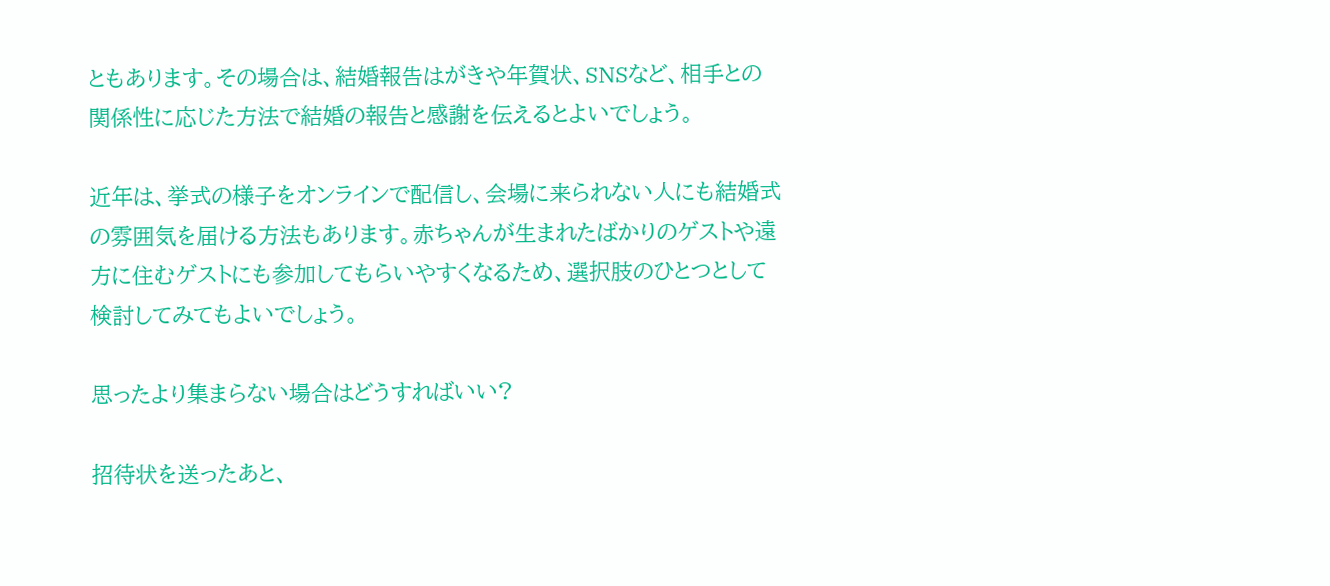ともあります。その場合は、結婚報告はがきや年賀状、SNSなど、相手との関係性に応じた方法で結婚の報告と感謝を伝えるとよいでしょう。

近年は、挙式の様子をオンラインで配信し、会場に来られない人にも結婚式の雰囲気を届ける方法もあります。赤ちゃんが生まれたばかりのゲストや遠方に住むゲストにも参加してもらいやすくなるため、選択肢のひとつとして検討してみてもよいでしょう。

思ったより集まらない場合はどうすればいい?

招待状を送ったあと、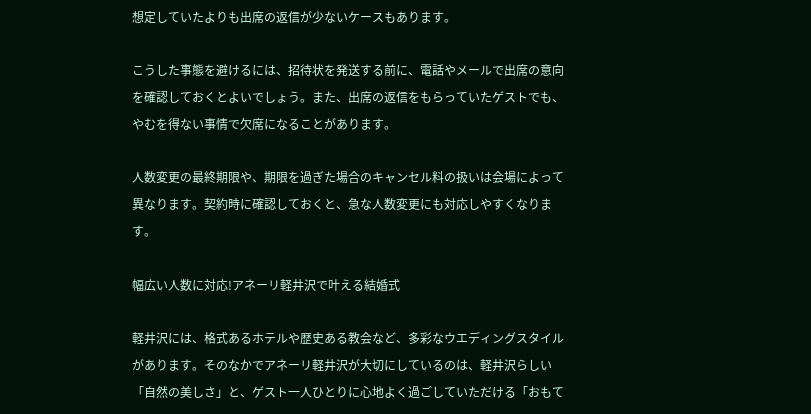想定していたよりも出席の返信が少ないケースもあります。

こうした事態を避けるには、招待状を発送する前に、電話やメールで出席の意向を確認しておくとよいでしょう。また、出席の返信をもらっていたゲストでも、やむを得ない事情で欠席になることがあります。

人数変更の最終期限や、期限を過ぎた場合のキャンセル料の扱いは会場によって異なります。契約時に確認しておくと、急な人数変更にも対応しやすくなります。

幅広い人数に対応!アネーリ軽井沢で叶える結婚式

軽井沢には、格式あるホテルや歴史ある教会など、多彩なウエディングスタイルがあります。そのなかでアネーリ軽井沢が大切にしているのは、軽井沢らしい「自然の美しさ」と、ゲスト一人ひとりに心地よく過ごしていただける「おもて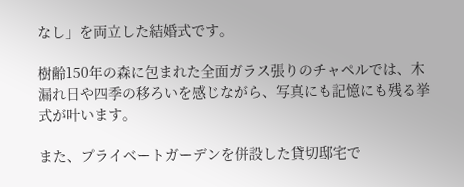なし」を両立した結婚式です。

樹齢150年の森に包まれた全面ガラス張りのチャペルでは、木漏れ日や四季の移ろいを感じながら、写真にも記憶にも残る挙式が叶います。

また、プライベートガーデンを併設した貸切邸宅で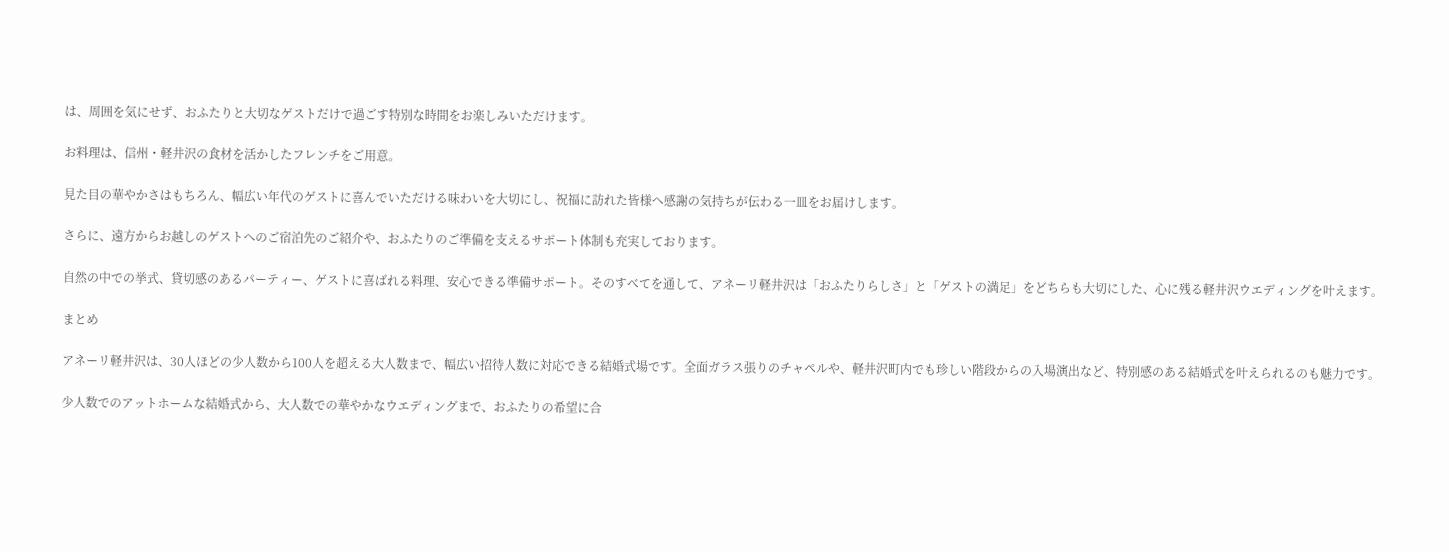は、周囲を気にせず、おふたりと大切なゲストだけで過ごす特別な時間をお楽しみいただけます。

お料理は、信州・軽井沢の食材を活かしたフレンチをご用意。

見た目の華やかさはもちろん、幅広い年代のゲストに喜んでいただける味わいを大切にし、祝福に訪れた皆様へ感謝の気持ちが伝わる一皿をお届けします。

さらに、遠方からお越しのゲストへのご宿泊先のご紹介や、おふたりのご準備を支えるサポート体制も充実しております。

自然の中での挙式、貸切感のあるパーティー、ゲストに喜ばれる料理、安心できる準備サポート。そのすべてを通して、アネーリ軽井沢は「おふたりらしさ」と「ゲストの満足」をどちらも大切にした、心に残る軽井沢ウエディングを叶えます。

まとめ

アネーリ軽井沢は、30人ほどの少人数から100人を超える大人数まで、幅広い招待人数に対応できる結婚式場です。全面ガラス張りのチャペルや、軽井沢町内でも珍しい階段からの入場演出など、特別感のある結婚式を叶えられるのも魅力です。

少人数でのアットホームな結婚式から、大人数での華やかなウエディングまで、おふたりの希望に合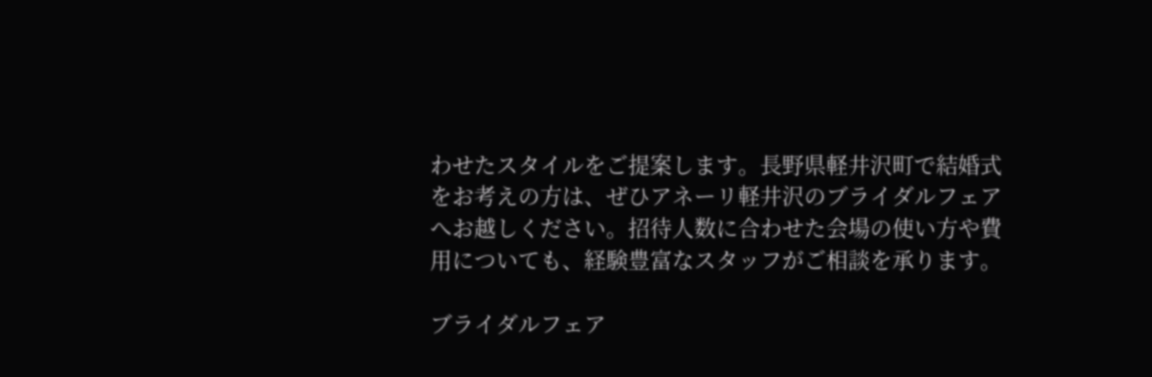わせたスタイルをご提案します。長野県軽井沢町で結婚式をお考えの方は、ぜひアネーリ軽井沢のブライダルフェアへお越しください。招待人数に合わせた会場の使い方や費用についても、経験豊富なスタッフがご相談を承ります。

ブライダルフェア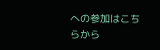への参加はこちらから